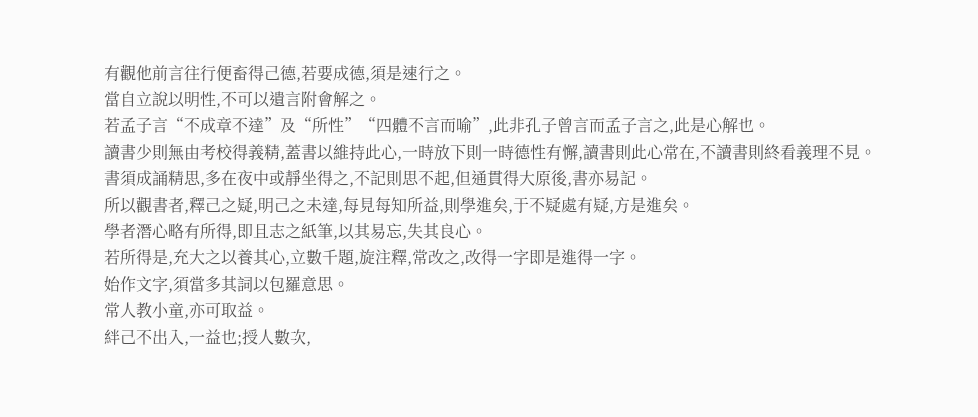有觀他前言往行便畜得己德,若要成德,須是速行之。
當自立說以明性,不可以遺言附會解之。
若孟子言“不成章不達”及“所性”“四體不言而喻”,此非孔子曾言而孟子言之,此是心解也。
讀書少則無由考校得義精,蓋書以維持此心,一時放下則一時德性有懈,讀書則此心常在,不讀書則終看義理不見。
書須成誦精思,多在夜中或靜坐得之,不記則思不起,但通貫得大原後,書亦易記。
所以觀書者,釋己之疑,明己之未達,每見每知所益,則學進矣,于不疑處有疑,方是進矣。
學者潛心略有所得,即且志之紙筆,以其易忘,失其良心。
若所得是,充大之以養其心,立數千題,旋注釋,常改之,改得一字即是進得一字。
始作文字,須當多其詞以包羅意思。
常人教小童,亦可取益。
絆己不出入,一益也;授人數次,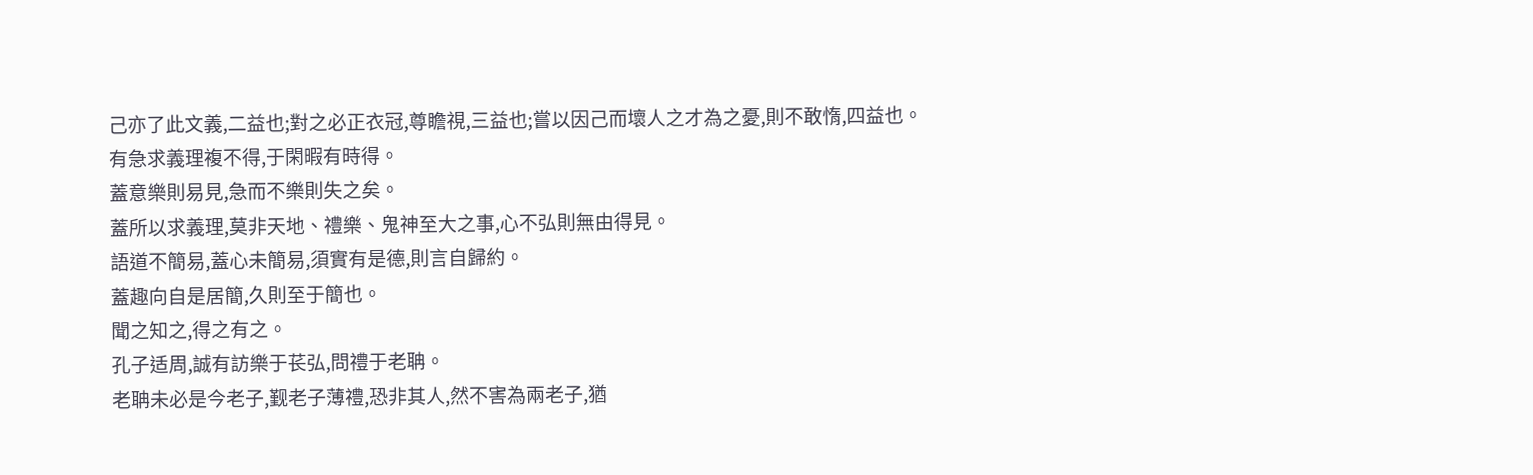己亦了此文義,二益也;對之必正衣冠,尊瞻視,三益也;嘗以因己而壞人之才為之憂,則不敢惰,四益也。
有急求義理複不得,于閑暇有時得。
蓋意樂則易見,急而不樂則失之矣。
蓋所以求義理,莫非天地、禮樂、鬼神至大之事,心不弘則無由得見。
語道不簡易,蓋心未簡易,須實有是德,則言自歸約。
蓋趣向自是居簡,久則至于簡也。
聞之知之,得之有之。
孔子适周,誠有訪樂于苌弘,問禮于老聃。
老聃未必是今老子,觐老子薄禮,恐非其人,然不害為兩老子,猶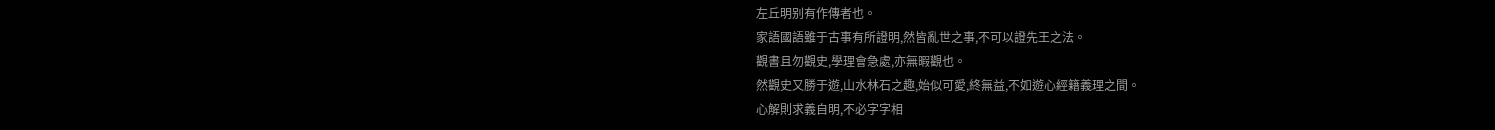左丘明别有作傳者也。
家語國語雖于古事有所證明,然皆亂世之事,不可以證先王之法。
觀書且勿觀史,學理會急處,亦無暇觀也。
然觀史又勝于遊,山水林石之趣,始似可愛,終無益,不如遊心經籍義理之間。
心解則求義自明,不必字字相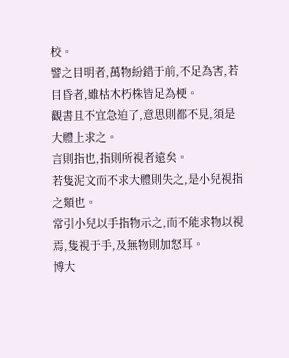校。
譬之目明者,萬物紛錯于前,不足為害,若目昏者,雖枯木朽株皆足為梗。
觀書且不宜急迫了,意思則都不見,須是大體上求之。
言則指也,指則所視者遠矣。
若隻泥文而不求大體則失之,是小兒視指之類也。
常引小兒以手指物示之,而不能求物以視焉,隻視于手,及無物則加怒耳。
博大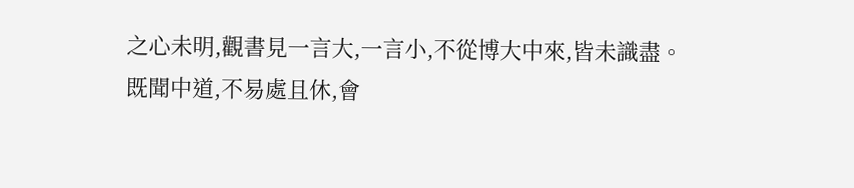之心未明,觀書見一言大,一言小,不從博大中來,皆未識盡。
既聞中道,不易處且休,會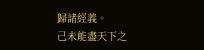歸諸經義。
己未能盡天下之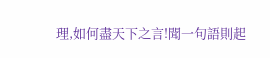理,如何盡天下之言!聞一句語則起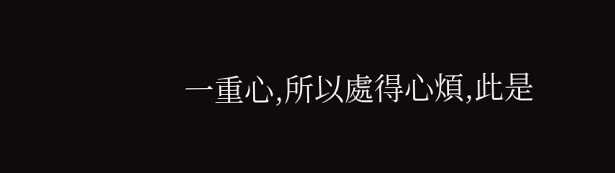一重心,所以處得心煩,此是